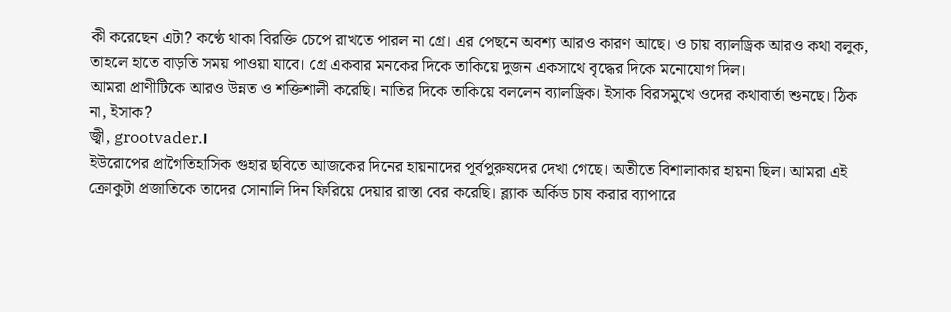কী করেছেন এটা? কণ্ঠে থাকা বিরক্তি চেপে রাখতে পারল না গ্রে। এর পেছনে অবশ্য আরও কারণ আছে। ও চায় ব্যালড্রিক আরও কথা বলুক, তাহলে হাতে বাড়তি সময় পাওয়া যাবে। গ্রে একবার মনকের দিকে তাকিয়ে দুজন একসাথে বৃদ্ধের দিকে মনোযোগ দিল।
আমরা প্রাণীটিকে আরও উন্নত ও শক্তিশালী করেছি। নাতির দিকে তাকিয়ে বললেন ব্যালড্রিক। ইসাক বিরসমুখে ওদের কথাবার্তা শুনছে। ঠিক না, ইসাক?
জ্বী, grootvader.।
ইউরোপের প্রাগৈতিহাসিক গুহার ছবিতে আজকের দিনের হায়নাদের পূর্বপুরুষদের দেখা গেছে। অতীতে বিশালাকার হায়না ছিল। আমরা এই ক্রোকুটা প্রজাতিকে তাদের সোনালি দিন ফিরিয়ে দেয়ার রাস্তা বের করেছি। ব্ল্যাক অর্কিড চাষ করার ব্যাপারে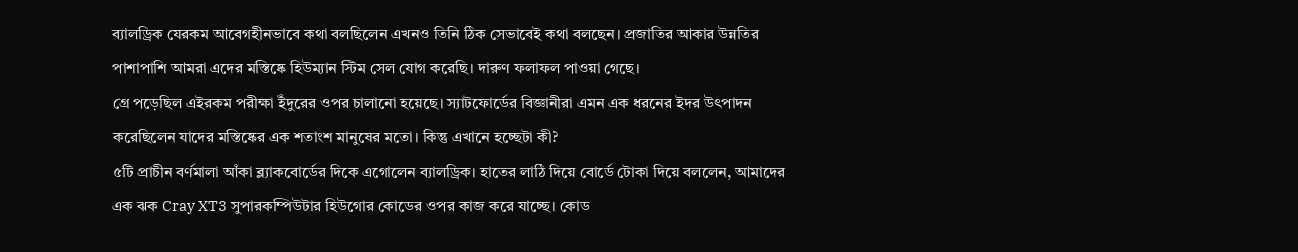ব্যালড্রিক যেরকম আবেগহীনভাবে কথা বলছিলেন এখনও তিনি ঠিক সেভাবেই কথা বলছেন। প্রজাতির আকার উন্নতির পাশাপাশি আমরা এদের মস্তিষ্কে হিউম্যান স্টিম সেল যোগ করেছি। দারুণ ফলাফল পাওয়া গেছে।
গ্রে পড়েছিল এইরকম পরীক্ষা ইঁদুরের ওপর চালানো হয়েছে। স্যাটফোর্ডের বিজ্ঞানীরা এমন এক ধরনের ইদর উৎপাদন করেছিলেন যাদের মস্তিষ্কের এক শতাংশ মানুষের মতো। কিন্তু এখানে হচ্ছেটা কী?
৫টি প্রাচীন বর্ণমালা আঁকা ব্ল্যাকবোর্ডের দিকে এগোলেন ব্যালড্রিক। হাতের লাঠি দিয়ে বোর্ডে টোকা দিয়ে বললেন, আমাদের এক ঝক Cray XT3 সুপারকম্পিউটার হিউগোর কোডের ওপর কাজ করে যাচ্ছে। কোড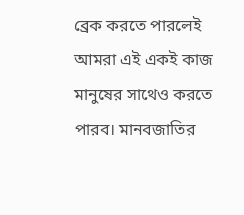ব্রেক করতে পারলেই আমরা এই একই কাজ মানুষের সাথেও করতে পারব। মানবজাতির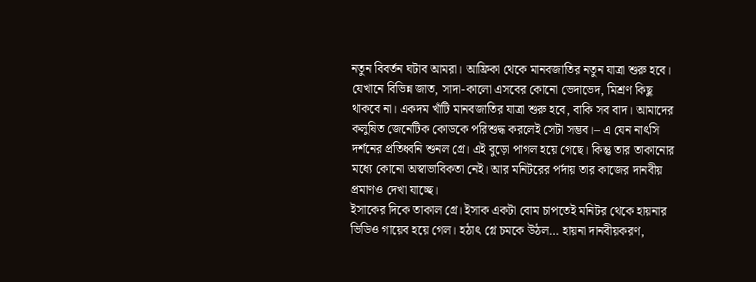নতুন বিবর্তন ঘটাব আমরা। আফ্রিকা থেকে মানবজাতির নতুন যাত্রা শুরু হবে। যেখানে বিভিন্ন জাত, সাদা-কালো এসবের কোনো ভেদাভেদ, মিশ্রণ কিছু থাকবে না। একদম খাঁটি মানবজাতির যাত্রা শুরু হবে, বাকি সব বাদ। আমাদের কলুষিত জেনেটিক কোডকে পরিশুদ্ধ করলেই সেটা সম্ভব।– এ যেন নাৎসি দর্শনের প্রতিধ্বনি শুনল গ্রে। এই বুড়ো পাগল হয়ে গেছে। কিন্তু তার তাকানোর মধ্যে কোনো অস্বাভাবিকতা নেই। আর মনিটরের পর্দায় তার কাজের দানবীয় প্রমাণও দেখা যাচ্ছে।
ইসাকের দিকে তাকাল গ্রে। ইসাক একটা বোম চাপতেই মনিটর থেকে হায়নার ভিডিও গায়েব হয়ে গেল। হঠাৎ গ্লে চমকে উঠল… হায়না দানবীয়করণ,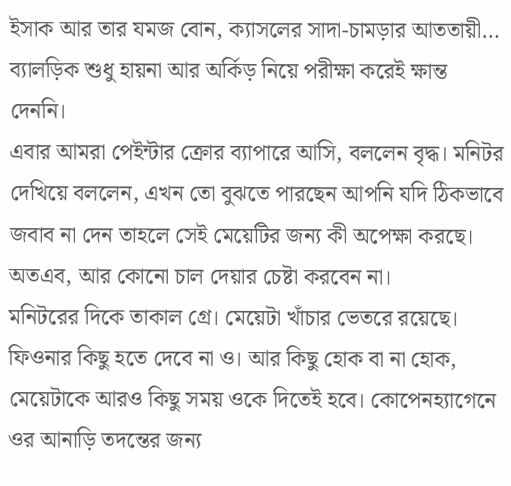ইসাক আর তার যমজ বোন, ক্যাসলের সাদা-চামড়ার আততায়ী… ব্যালড়িক শুধু হায়না আর অর্কিড় নিয়ে পরীক্ষা করেই ক্ষান্ত দেননি।
এবার আমরা পেইন্টার ক্রোর ব্যাপারে আসি, বললেন বৃদ্ধ। মনিটর দেখিয়ে বললেন, এখন তো বুঝতে পারছেন আপনি যদি ঠিকভাবে জবাব না দেন তাহলে সেই মেয়েটির জন্য কী অপেক্ষা করছে। অতএব, আর কোনো চাল দেয়ার চেষ্টা করবেন না।
মনিটরের দিকে তাকাল গ্রে। মেয়েটা খাঁচার ভেতরে রয়েছে। ফিওনার কিছু হতে দেবে না ও। আর কিছু হোক বা না হোক, মেয়েটাকে আরও কিছু সময় ওকে দিতেই হবে। কোপেনহ্যাগেনে ওর আনাড়ি তদন্তের জন্য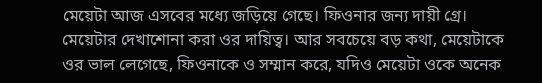মেয়েটা আজ এসবের মধ্যে জড়িয়ে গেছে। ফিওনার জন্য দায়ী গ্রে। মেয়েটার দেখাশোনা করা ওর দায়িত্ব। আর সবচেয়ে বড় কথা, মেয়েটাকে ওর ভাল লেগেছে, ফিওনাকে ও সম্মান করে, যদিও মেয়েটা ওকে অনেক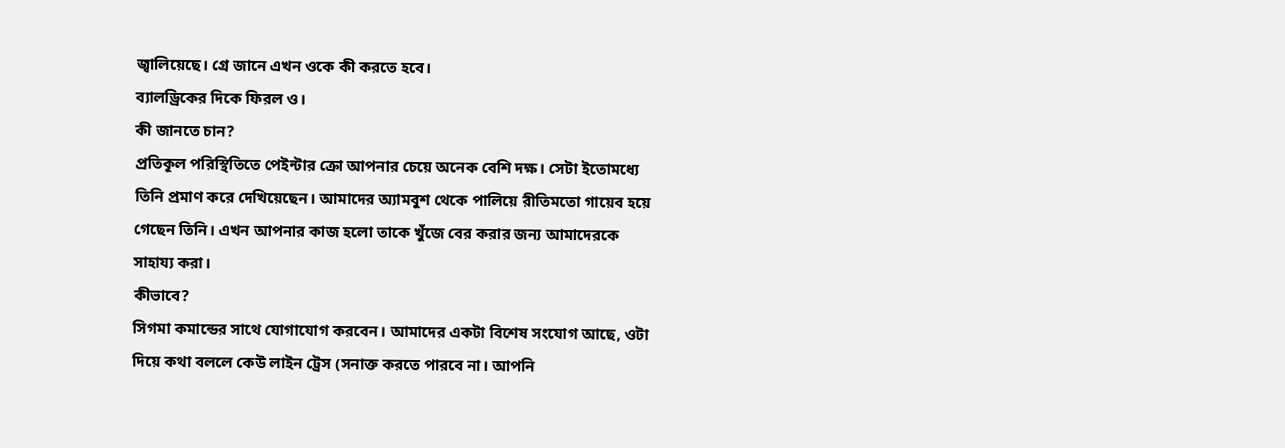জ্বালিয়েছে। গ্রে জানে এখন ওকে কী করতে হবে।
ব্যালড্রিকের দিকে ফিরল ও।
কী জানতে চান?
প্রতিকূল পরিস্থিতিতে পেইন্টার ক্রো আপনার চেয়ে অনেক বেশি দক্ষ। সেটা ইতোমধ্যে তিনি প্রমাণ করে দেখিয়েছেন। আমাদের অ্যামবুশ থেকে পালিয়ে রীতিমতো গায়েব হয়ে গেছেন তিনি। এখন আপনার কাজ হলো তাকে খুঁজে বের করার জন্য আমাদেরকে সাহায্য করা।
কীভাবে?
সিগমা কমান্ডের সাথে যোগাযোগ করবেন। আমাদের একটা বিশেষ সংযোগ আছে, ওটা দিয়ে কথা বললে কেউ লাইন ট্রেস (সনাক্ত করতে পারবে না। আপনি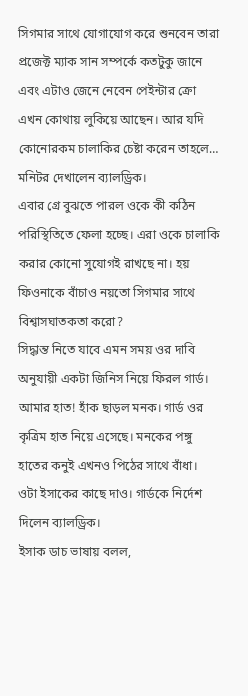সিগমার সাথে যোগাযোগ করে শুনবেন তারা প্রজেক্ট ম্যাক সান সম্পর্কে কতটুকু জানে এবং এটাও জেনে নেবেন পেইন্টার ক্রো এখন কোথায় লুকিয়ে আছেন। আর যদি কোনোরকম চালাকির চেষ্টা করেন তাহলে… মনিটর দেখালেন ব্যালড্রিক।
এবার গ্রে বুঝতে পারল ওকে কী কঠিন পরিস্থিতিতে ফেলা হচ্ছে। এরা ওকে চালাকি করার কোনো সুযোগই রাখছে না। হয় ফিওনাকে বাঁচাও নয়তো সিগমার সাথে বিশ্বাসঘাতকতা করো?
সিদ্ধান্ত নিতে যাবে এমন সময় ওর দাবি অনুযায়ী একটা জিনিস নিয়ে ফিরল গার্ড।
আমার হাত! হাঁক ছাড়ল মনক। গার্ড ওর কৃত্রিম হাত নিয়ে এসেছে। মনকের পঙ্গু হাতের কনুই এখনও পিঠের সাথে বাঁধা।
ওটা ইসাকের কাছে দাও। গার্ডকে নির্দেশ দিলেন ব্যালড্রিক।
ইসাক ডাচ ভাষায় বলল,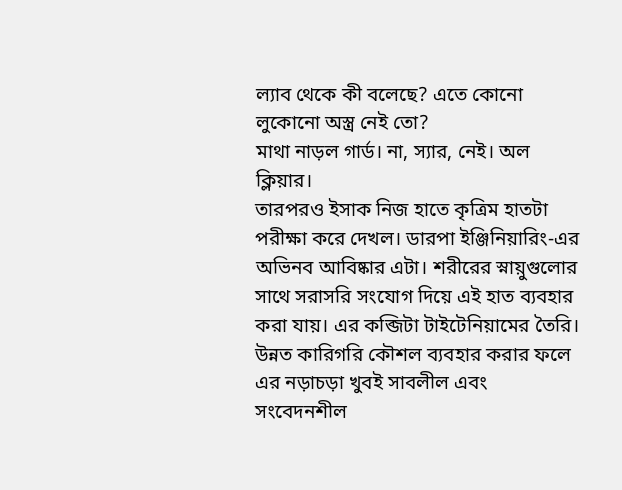ল্যাব থেকে কী বলেছে? এতে কোনো লুকোনো অস্ত্র নেই তো?
মাথা নাড়ল গার্ড। না, স্যার, নেই। অল ক্লিয়ার।
তারপরও ইসাক নিজ হাতে কৃত্রিম হাতটা পরীক্ষা করে দেখল। ডারপা ইঞ্জিনিয়ারিং-এর অভিনব আবিষ্কার এটা। শরীরের স্নায়ুগুলোর সাথে সরাসরি সংযোগ দিয়ে এই হাত ব্যবহার করা যায়। এর কব্জিটা টাইটেনিয়ামের তৈরি। উন্নত কারিগরি কৌশল ব্যবহার করার ফলে এর নড়াচড়া খুবই সাবলীল এবং সংবেদনশীল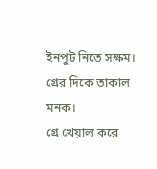ইনপুট নিতে সক্ষম।
গ্রের দিকে তাকাল মনক।
গ্রে খেয়াল করে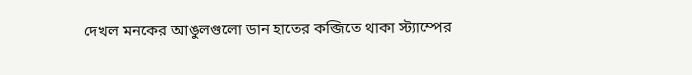দেখল মনকের আঙুলগুলো ডান হাতের কব্জিতে থাকা স্ট্যাম্পের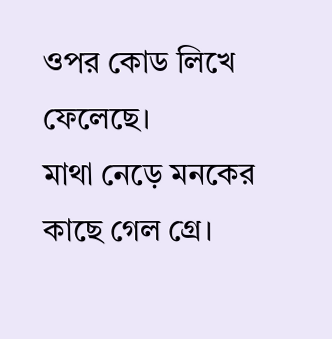ওপর কোড লিখে ফেলেছে।
মাথা নেড়ে মনকের কাছে গেল গ্রে।